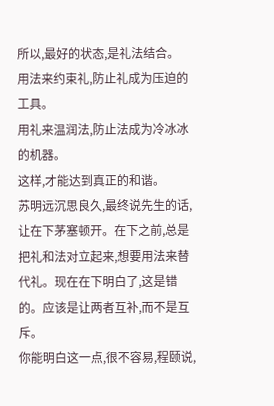所以,最好的状态,是礼法结合。
用法来约束礼,防止礼成为压迫的工具。
用礼来温润法,防止法成为冷冰冰的机器。
这样,才能达到真正的和谐。
苏明远沉思良久,最终说先生的话,让在下茅塞顿开。在下之前,总是把礼和法对立起来,想要用法来替代礼。现在在下明白了,这是错的。应该是让两者互补,而不是互斥。
你能明白这一点,很不容易,程颐说,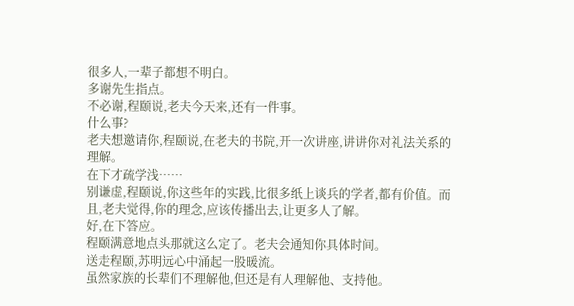很多人,一辈子都想不明白。
多谢先生指点。
不必谢,程颐说,老夫今天来,还有一件事。
什么事?
老夫想邀请你,程颐说,在老夫的书院,开一次讲座,讲讲你对礼法关系的理解。
在下才疏学浅……
别谦虚,程颐说,你这些年的实践,比很多纸上谈兵的学者,都有价值。而且,老夫觉得,你的理念,应该传播出去,让更多人了解。
好,在下答应。
程颐满意地点头那就这么定了。老夫会通知你具体时间。
送走程颐,苏明远心中涌起一股暖流。
虽然家族的长辈们不理解他,但还是有人理解他、支持他。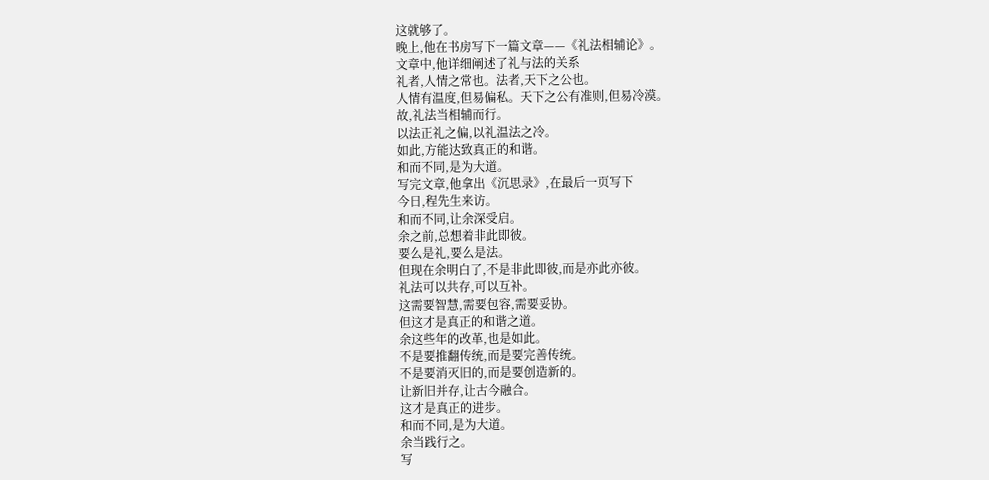这就够了。
晚上,他在书房写下一篇文章——《礼法相辅论》。
文章中,他详细阐述了礼与法的关系
礼者,人情之常也。法者,天下之公也。
人情有温度,但易偏私。天下之公有准则,但易冷漠。
故,礼法当相辅而行。
以法正礼之偏,以礼温法之冷。
如此,方能达致真正的和谐。
和而不同,是为大道。
写完文章,他拿出《沉思录》,在最后一页写下
今日,程先生来访。
和而不同,让余深受启。
余之前,总想着非此即彼。
要么是礼,要么是法。
但现在余明白了,不是非此即彼,而是亦此亦彼。
礼法可以共存,可以互补。
这需要智慧,需要包容,需要妥协。
但这才是真正的和谐之道。
余这些年的改革,也是如此。
不是要推翻传统,而是要完善传统。
不是要消灭旧的,而是要创造新的。
让新旧并存,让古今融合。
这才是真正的进步。
和而不同,是为大道。
余当践行之。
写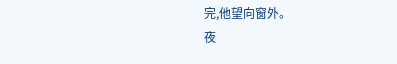完,他望向窗外。
夜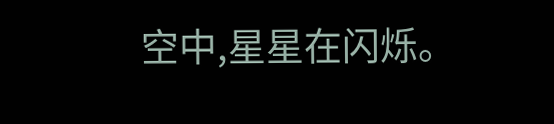空中,星星在闪烁。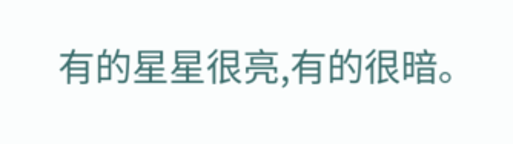有的星星很亮,有的很暗。